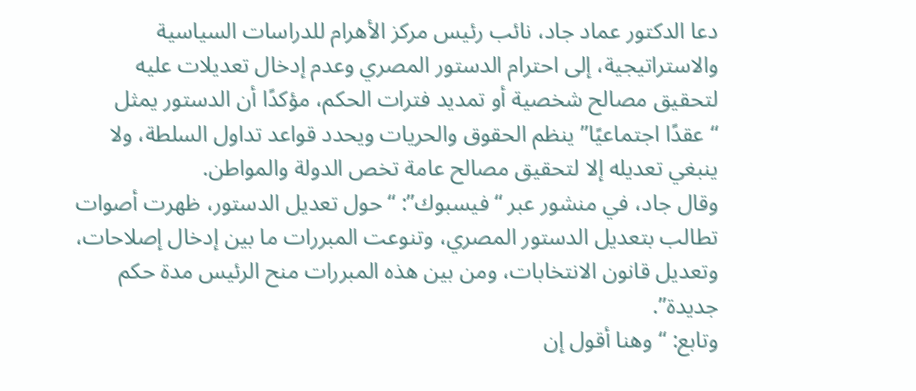دعا الدكتور عماد جاد، نائب رئيس مركز الأهرام للدراسات السياسية والاستراتيجية، إلى احترام الدستور المصري وعدم إدخال تعديلات عليه لتحقيق مصالح شخصية أو تمديد فترات الحكم، مؤكدًا أن الدستور يمثل “عقدًا اجتماعيًا” ينظم الحقوق والحريات ويحدد قواعد تداول السلطة، ولا ينبغي تعديله إلا لتحقيق مصالح عامة تخص الدولة والمواطن.
وقال جاد، في منشور عبر “فيسبوك”: “حول تعديل الدستور، ظهرت أصوات تطالب بتعديل الدستور المصري، وتنوعت المبررات ما بين إدخال إصلاحات، وتعديل قانون الانتخابات، ومن بين هذه المبررات منح الرئيس مدة حكم جديدة”.
وتابع: “وهنا أقول إن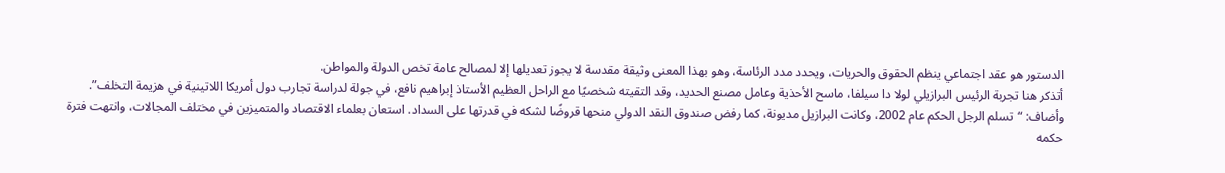الدستور هو عقد اجتماعي ينظم الحقوق والحريات، ويحدد مدد الرئاسة، وهو بهذا المعنى وثيقة مقدسة لا يجوز تعديلها إلا لمصالح عامة تخص الدولة والمواطن.
أتذكر هنا تجربة الرئيس البرازيلي لولا دا سيلفا، ماسح الأحذية وعامل مصنع الحديد، وقد التقيته شخصيًا مع الراحل العظيم الأستاذ إبراهيم نافع، في جولة لدراسة تجارب دول أمريكا اللاتينية في هزيمة التخلف”.
وأضاف: “تسلم الرجل الحكم عام 2002، وكانت البرازيل مديونة، كما رفض صندوق النقد الدولي منحها قروضًا لشكه في قدرتها على السداد. استعان بعلماء الاقتصاد والمتميزين في مختلف المجالات، وانتهت فترة حكمه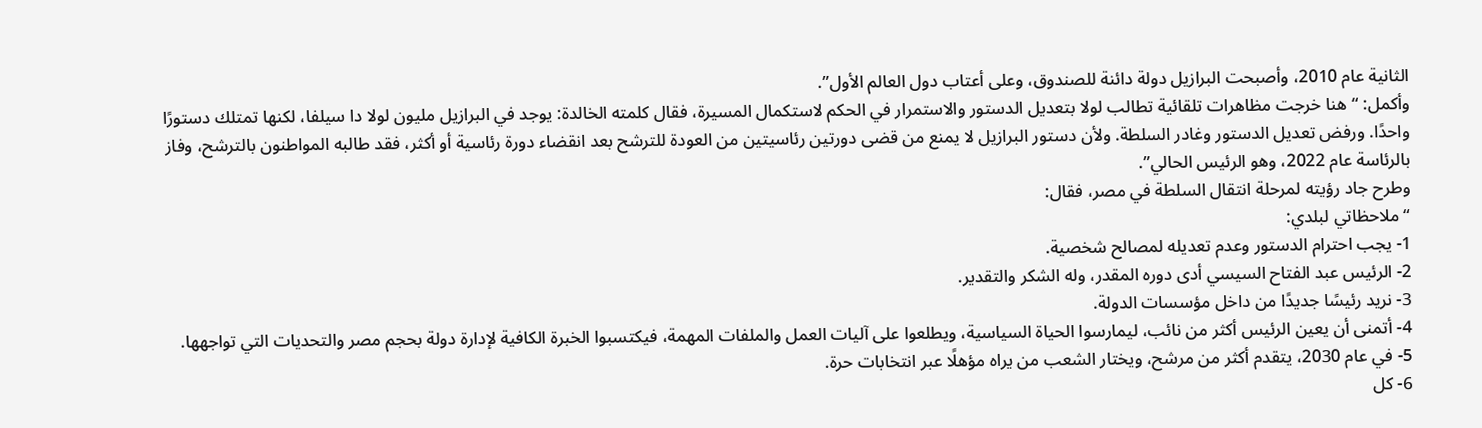الثانية عام 2010، وأصبحت البرازيل دولة دائنة للصندوق، وعلى أعتاب دول العالم الأول”.
وأكمل: “هنا خرجت مظاهرات تلقائية تطالب لولا بتعديل الدستور والاستمرار في الحكم لاستكمال المسيرة، فقال كلمته الخالدة: يوجد في البرازيل مليون لولا دا سيلفا، لكنها تمتلك دستورًا واحدًا. ورفض تعديل الدستور وغادر السلطة. ولأن دستور البرازيل لا يمنع من قضى دورتين رئاسيتين من العودة للترشح بعد انقضاء دورة رئاسية أو أكثر، فقد طالبه المواطنون بالترشح، وفاز بالرئاسة عام 2022، وهو الرئيس الحالي”.
وطرح جاد رؤيته لمرحلة انتقال السلطة في مصر، فقال:
“ملاحظاتي لبلدي:
1- يجب احترام الدستور وعدم تعديله لمصالح شخصية.
2- الرئيس عبد الفتاح السيسي أدى دوره المقدر، وله الشكر والتقدير.
3- نريد رئيسًا جديدًا من داخل مؤسسات الدولة.
4- أتمنى أن يعين الرئيس أكثر من نائب، ليمارسوا الحياة السياسية، ويطلعوا على آليات العمل والملفات المهمة، فيكتسبوا الخبرة الكافية لإدارة دولة بحجم مصر والتحديات التي تواجهها.
5- في عام 2030، يتقدم أكثر من مرشح، ويختار الشعب من يراه مؤهلًا عبر انتخابات حرة.
6- كل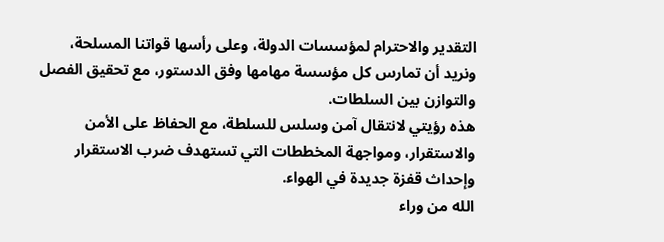التقدير والاحترام لمؤسسات الدولة، وعلى رأسها قواتنا المسلحة، ونريد أن تمارس كل مؤسسة مهامها وفق الدستور، مع تحقيق الفصل والتوازن بين السلطات.
هذه رؤيتي لانتقال آمن وسلس للسلطة، مع الحفاظ على الأمن والاستقرار، ومواجهة المخططات التي تستهدف ضرب الاستقرار وإحداث قفزة جديدة في الهواء.
الله من وراء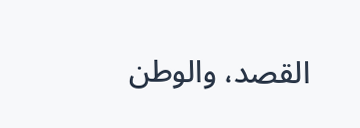القصد، والوطن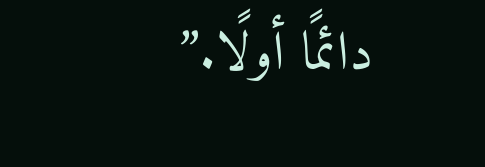دائمًا أولًا.”